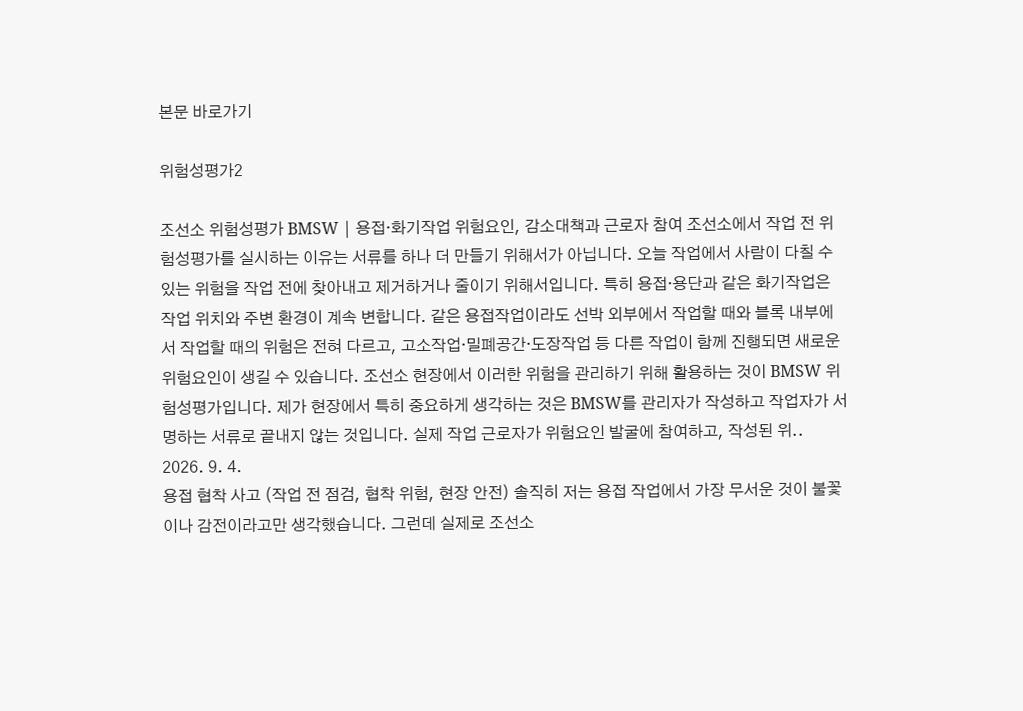본문 바로가기

위험성평가2

조선소 위험성평가 BMSW | 용접·화기작업 위험요인, 감소대책과 근로자 참여 조선소에서 작업 전 위험성평가를 실시하는 이유는 서류를 하나 더 만들기 위해서가 아닙니다. 오늘 작업에서 사람이 다칠 수 있는 위험을 작업 전에 찾아내고 제거하거나 줄이기 위해서입니다. 특히 용접·용단과 같은 화기작업은 작업 위치와 주변 환경이 계속 변합니다. 같은 용접작업이라도 선박 외부에서 작업할 때와 블록 내부에서 작업할 때의 위험은 전혀 다르고, 고소작업·밀폐공간·도장작업 등 다른 작업이 함께 진행되면 새로운 위험요인이 생길 수 있습니다. 조선소 현장에서 이러한 위험을 관리하기 위해 활용하는 것이 BMSW 위험성평가입니다. 제가 현장에서 특히 중요하게 생각하는 것은 BMSW를 관리자가 작성하고 작업자가 서명하는 서류로 끝내지 않는 것입니다. 실제 작업 근로자가 위험요인 발굴에 참여하고, 작성된 위.. 2026. 9. 4.
용접 협착 사고 (작업 전 점검, 협착 위험, 현장 안전) 솔직히 저는 용접 작업에서 가장 무서운 것이 불꽃이나 감전이라고만 생각했습니다. 그런데 실제로 조선소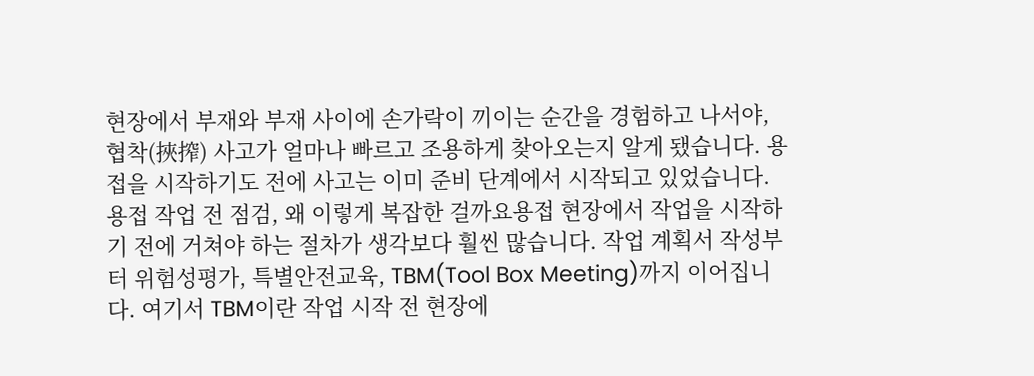현장에서 부재와 부재 사이에 손가락이 끼이는 순간을 경험하고 나서야, 협착(挾搾) 사고가 얼마나 빠르고 조용하게 찾아오는지 알게 됐습니다. 용접을 시작하기도 전에 사고는 이미 준비 단계에서 시작되고 있었습니다. 용접 작업 전 점검, 왜 이렇게 복잡한 걸까요용접 현장에서 작업을 시작하기 전에 거쳐야 하는 절차가 생각보다 훨씬 많습니다. 작업 계획서 작성부터 위험성평가, 특별안전교육, TBM(Tool Box Meeting)까지 이어집니다. 여기서 TBM이란 작업 시작 전 현장에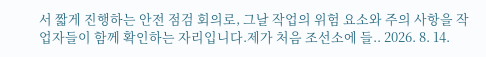서 짧게 진행하는 안전 점검 회의로, 그날 작업의 위험 요소와 주의 사항을 작업자들이 함께 확인하는 자리입니다.제가 처음 조선소에 들.. 2026. 8. 14.